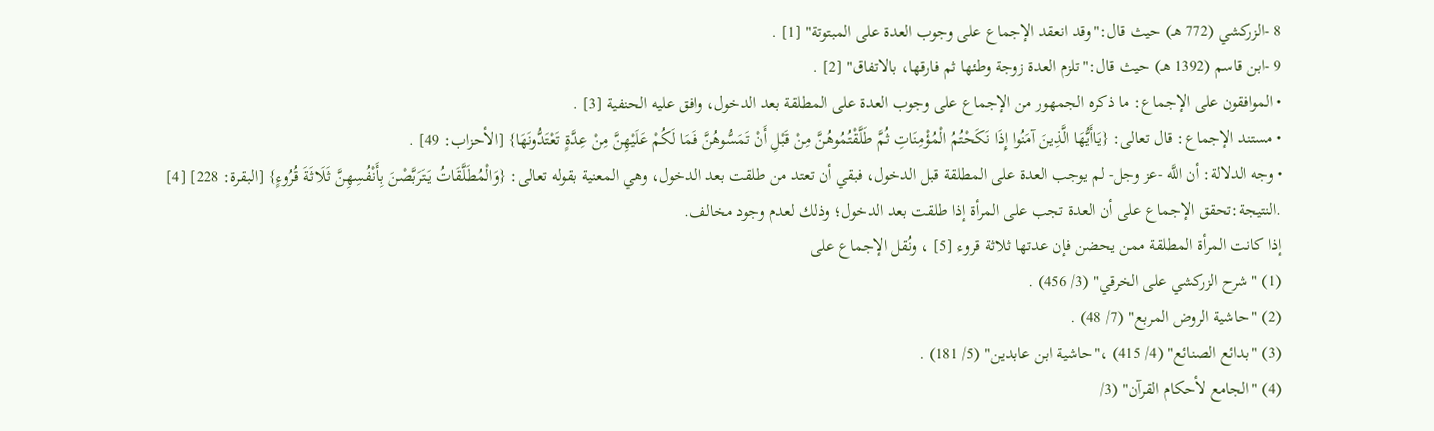8 -الزركشي (772 هـ) حيث قال:"وقد انعقد الإجماع على وجوب العدة على المبتوتة" [1] .
9 -ابن قاسم (1392 هـ) حيث قال:"تلزم العدة زوجة وطئها ثم فارقها، بالاتفاق" [2] .
• الموافقون على الإجماع: ما ذكره الجمهور من الإجماع على وجوب العدة على المطلقة بعد الدخول، وافق عليه الحنفية [3] .
• مستند الإجماع: قال تعالى: {يَاأَيُّهَا الَّذِينَ آمَنُوا إِذَا نَكَحْتُمُ الْمُؤْمِنَاتِ ثُمَّ طَلَّقْتُمُوهُنَّ مِنْ قَبْلِ أَنْ تَمَسُّوهُنَّ فَمَا لَكُمْ عَلَيْهِنَّ مِنْ عِدَّةٍ تَعْتَدُّونَهَا} [الأحزاب: 49] .
• وجه الدلالة: أن اللَّه -عز وجل- لم يوجب العدة على المطلقة قبل الدخول، فبقي أن تعتد من طلقت بعد الدخول، وهي المعنية بقوله تعالى: {وَالْمُطَلَّقَاتُ يَتَرَبَّصْنَ بِأَنْفُسِهِنَّ ثَلَاثَةَ قُرُوءٍ} [البقرة: 228] [4] .النتيجة:تحقق الإجماع على أن العدة تجب على المرأة إذا طلقت بعد الدخول؛ وذلك لعدم وجود مخالف.
إذا كانت المرأة المطلقة ممن يحضن فإن عدتها ثلاثة قروء [5] ، ونُقل الإجماع على
(1) "شرح الزركشي على الخرقي" (3/ 456) .
(2) "حاشية الروض المربع" (7/ 48) .
(3) "بدائع الصنائع" (4/ 415) ،"حاشية ابن عابدين" (5/ 181) .
(4) "الجامع لأحكام القرآن" (3/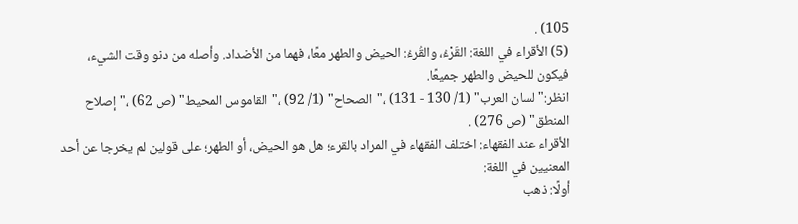105) .
(5) الأقراء في اللغة: القَرْءُ، والقُرءُ: الحيض والطهر معًا، فهما من الأضداد. وأصله من دنو وقت الشيء، فيكون للحيض والطهر جميعًا.
انظر:"لسان العرب" (1/ 130 - 131) ،"الصحاح" (1/ 92) ،"القاموس المحيط" (ص 62) ،"إصلاح المنطق" (ص 276) .
الأقراء عند الفقهاء: اختلف الفقهاء في المراد بالقرء؛ هل هو الحيض، أو الطهر؛ على قولين لم يخرجا عن أحد المعنيين في اللغة:
أولًا: ذهب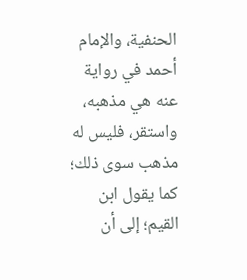الحنفية، والإمام أحمد في رواية عنه هي مذهبه، واستقر، فليس له مذهب سوى ذلك؛ كما يقول ابن القيم؛ إلى أن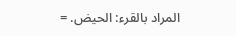المراد بالقرء: الحيض. =